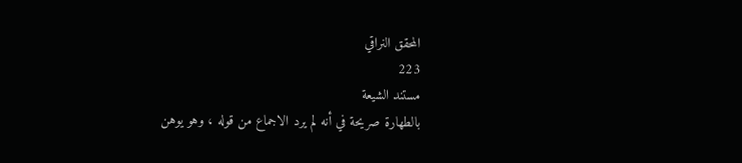المحقق النراقي
223
مستند الشيعة
بالطهارة صريحة في أنه لم يرد الاجماع من قوله ، وهو يوهن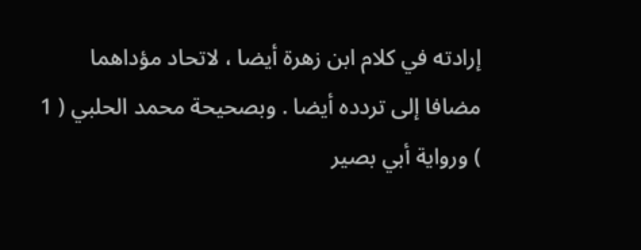إرادته في كلام ابن زهرة أيضا ، لاتحاد مؤداهما مضافا إلى تردده أيضا . وبصحيحة محمد الحلبي ( 1 ) ورواية أبي بصير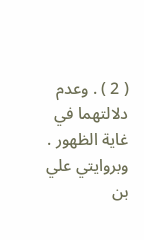( 2 ) . وعدم دلالتهما في غاية الظهور . وبروايتي علي بن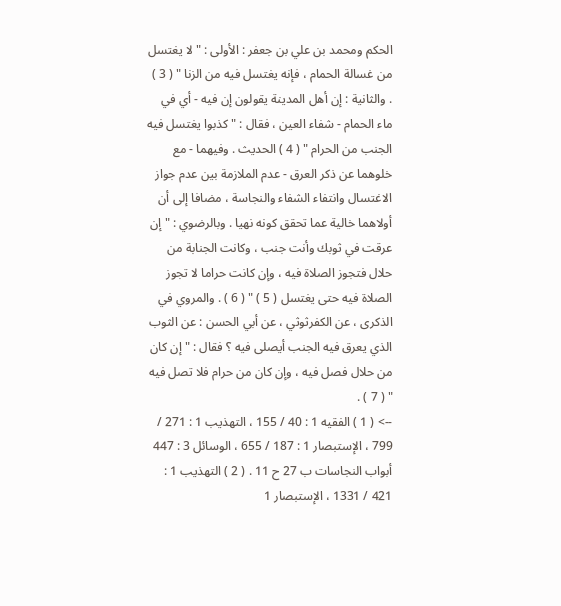الحكم ومحمد بن علي بن جعفر : الأولى : " لا يغتسل من غسالة الحمام ، فإنه يغتسل فيه من الزنا " ( 3 ) . والثانية : إن أهل المدينة يقولون إن فيه - أي في ماء الحمام - شفاء العين ، فقال : " كذبوا يغتسل فيه الجنب من الحرام " ( 4 ) الحديث . وفيهما - مع خلوهما عن ذكر العرق - عدم الملازمة بين عدم جواز الاغتسال وانتفاء الشفاء والنجاسة ، مضافا إلى أن أولاهما خالية عما تحقق كونه نهيا . وبالرضوي : " إن عرقت في ثوبك وأنت جنب ، وكانت الجنابة من حلال فتجوز الصلاة فيه ، وإن كانت حراما لا تجوز الصلاة فيه حتى يغتسل ( 5 ) " ( 6 ) . والمروي في الذكرى ، عن الكفرثوثي ، عن أبي الحسن : عن الثوب الذي يعرق فيه الجنب أيصلى فيه ؟ فقال : " إن كان من حلال فصل فيه ، وإن كان من حرام فلا تصل فيه " ( 7 ) .
--> ( 1 ) الفقيه 1 : 40 / 155 ، التهذيب 1 : 271 / 799 ، الإستبصار 1 : 187 / 655 ، الوسائل 3 : 447 أبواب النجاسات ب 27 ح 11 . ( 2 ) التهذيب 1 : 421 / 1331 ، الإستبصار 1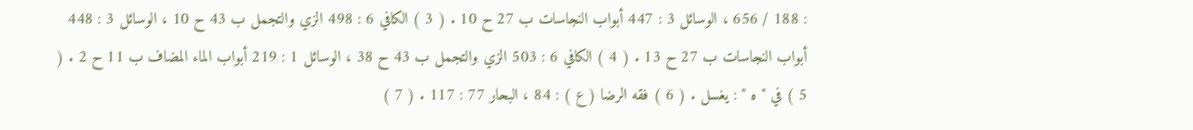: 188 / 656 ، الوسائل 3 : 447 أبواب النجاسات ب 27 ح 10 . ( 3 ) الكافي 6 : 498 الزي والتجمل ب 43 ح 10 ، الوسائل 3 : 448 أبواب النجاسات ب 27 ح 13 . ( 4 ) الكافي 6 : 503 الزي والتجمل ب 43 ح 38 ، الوسائل 1 : 219 أبواب الماء المضاف ب 11 ح 2 . ( 5 ) في " ه " : يغسل . ( 6 ) فقه الرضا ( ع ) : 84 ، البحار 77 : 117 . ( 7 )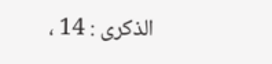الذكرى : 14 ،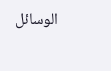الوسائل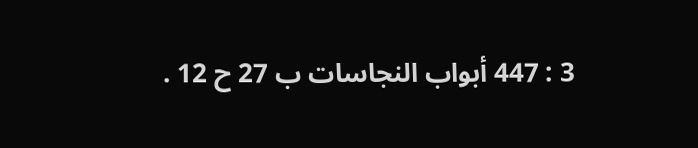3 : 447 أبواب النجاسات ب 27 ح 12 .